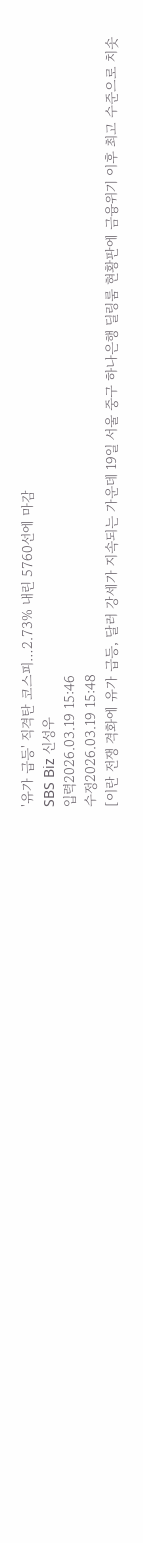'유가 급등' 직격탄 코스피…2.73% 내린 5760선에 마감
SBS Biz 신성우
입력2026.03.19 15:46
수정2026.03.19 15:48
[이란 전쟁 격화에 유가 급등, 달러 강세가 지속되는 가운데 19일 서울 중구 하나은행 딜링룸 현황판에 금융위기 이후 최고 수준으로 치솟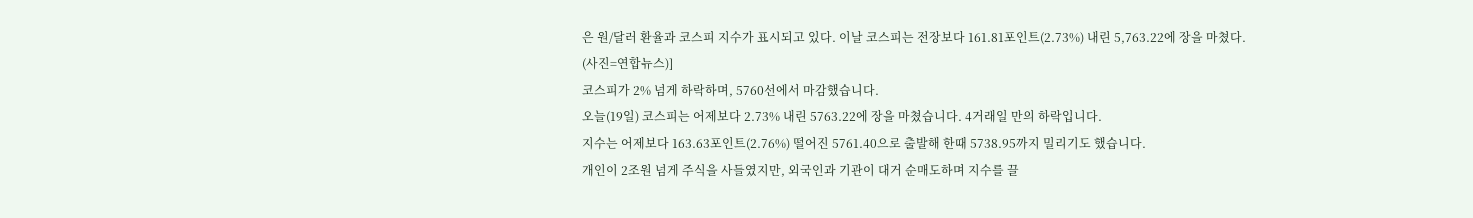은 원/달러 환율과 코스피 지수가 표시되고 있다. 이날 코스피는 전장보다 161.81포인트(2.73%) 내린 5,763.22에 장을 마쳤다. (사진=연합뉴스)]
코스피가 2% 넘게 하락하며, 5760선에서 마감했습니다.
오늘(19일) 코스피는 어제보다 2.73% 내린 5763.22에 장을 마쳤습니다. 4거래일 만의 하락입니다.
지수는 어제보다 163.63포인트(2.76%) 떨어진 5761.40으로 출발해 한때 5738.95까지 밀리기도 했습니다.
개인이 2조원 넘게 주식을 사들였지만, 외국인과 기관이 대거 순매도하며 지수를 끌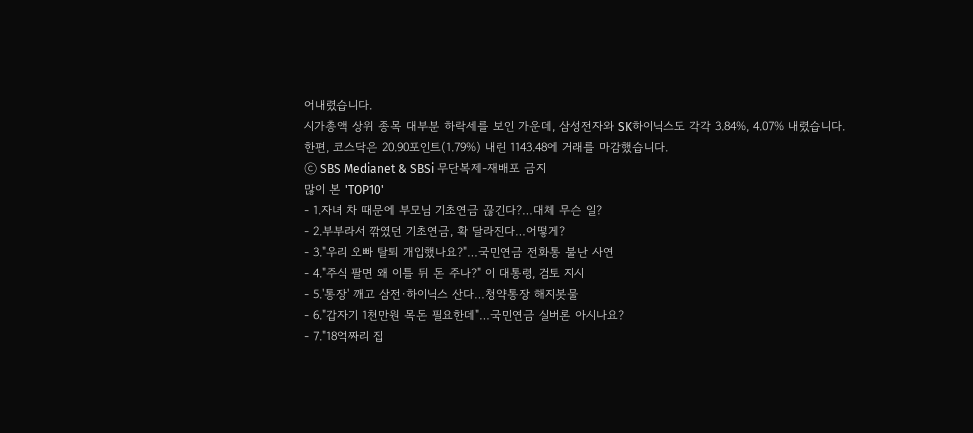어내렸습니다.
시가총액 상위 종목 대부분 하락세를 보인 가운데, 삼성전자와 SK하이닉스도 각각 3.84%, 4.07% 내렸습니다.
한편, 코스닥은 20.90포인트(1.79%) 내린 1143.48에 거래를 마감했습니다.
ⓒ SBS Medianet & SBSi 무단복제-재배포 금지
많이 본 'TOP10'
- 1.자녀 차 때문에 부모님 기초연금 끊긴다?…대체 무슨 일?
- 2.부부라서 깎였던 기초연금, 확 달라진다…어떻게?
- 3."우리 오빠 탈퇴 개입했나요?"…국민연금 전화통 불난 사연
- 4."주식 팔면 왜 이틀 뒤 돈 주나?" 이 대통령, 검토 지시
- 5.'통장' 깨고 삼전·하이닉스 산다…청약통장 해지봇물
- 6."갑자기 1천만원 목돈 필요한데"…국민연금 실버론 아시나요?
- 7."18억짜리 집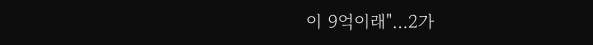이 9억이래"…2가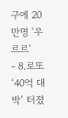구에 20만명 '우르르'
- 8.로또 ‘40억 대박’ 터졌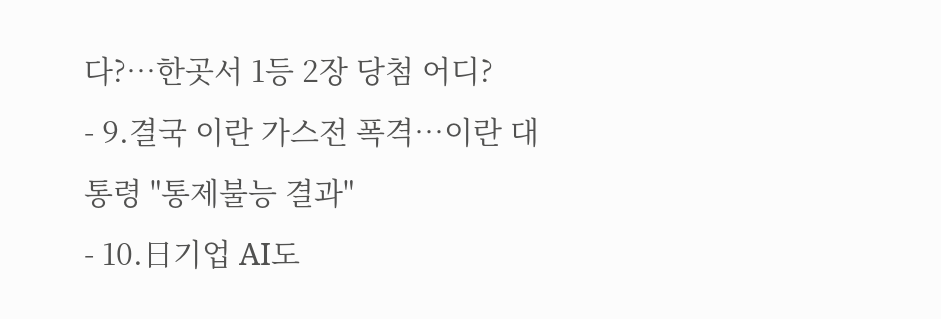다?…한곳서 1등 2장 당첨 어디?
- 9.결국 이란 가스전 폭격…이란 대통령 "통제불능 결과"
- 10.日기업 AI도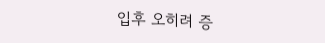입후 오히려 증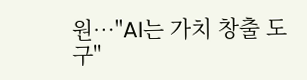원…"AI는 가치 창출 도구"